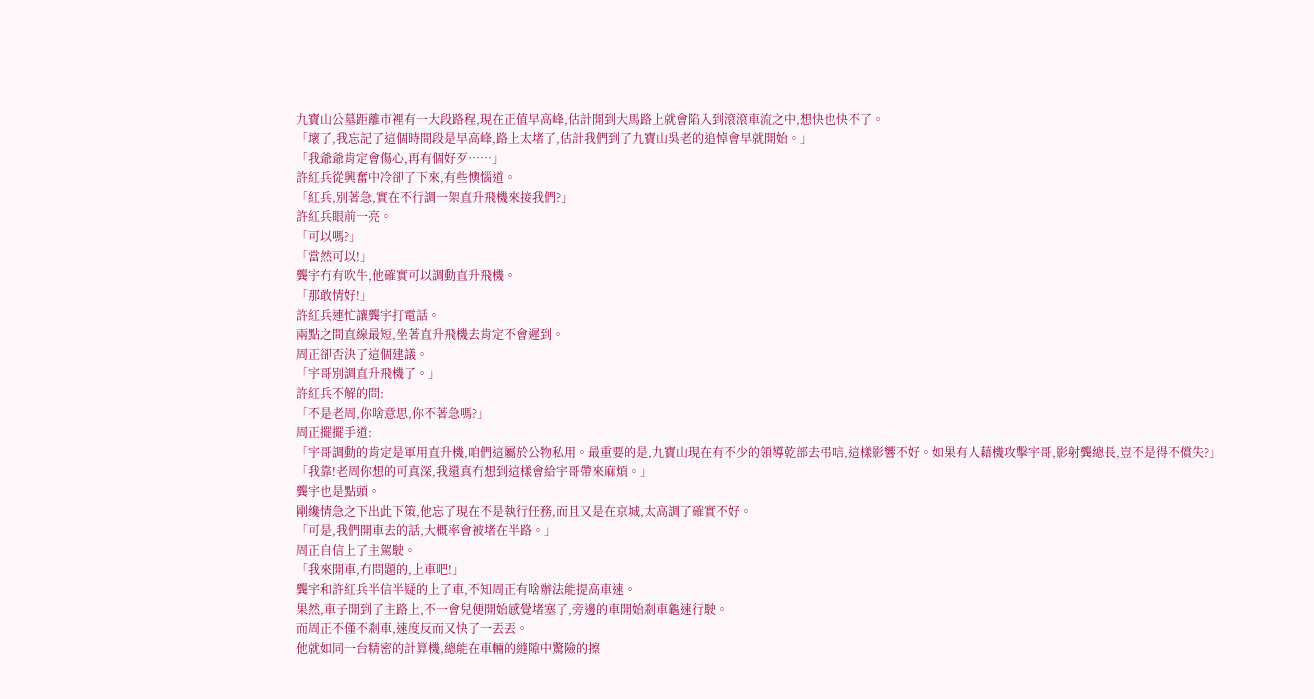九寶山公墓距離市裡有一大段路程,現在正值早高峰,估計開到大馬路上就會陷入到滾滾車流之中,想快也快不了。
「壞了,我忘記了這個時間段是早高峰,路上太堵了,估計我們到了九寶山吳老的追悼會早就開始。」
「我爺爺肯定會傷心,再有個好歹……」
許紅兵從興奮中冷卻了下來,有些懊惱道。
「紅兵,別著急,實在不行調一架直升飛機來接我們?」
許紅兵眼前一亮。
「可以嗎?」
「當然可以!」
龔宇冇有吹牛,他確實可以調動直升飛機。
「那敢情好!」
許紅兵連忙讓龔宇打電話。
兩點之間直線最短,坐著直升飛機去肯定不會遲到。
周正卻否決了這個建議。
「宇哥別調直升飛機了。」
許紅兵不解的問:
「不是老周,你啥意思,你不著急嗎?」
周正擺擺手道:
「宇哥調動的肯定是軍用直升機,咱們這屬於公物私用。最重要的是,九寶山現在有不少的領導乾部去弔唁,這樣影響不好。如果有人藉機攻擊宇哥,影射龔總長,豈不是得不償失?」
「我靠!老周你想的可真深,我還真冇想到這樣會給宇哥帶來麻煩。」
龔宇也是點頭。
剛纔情急之下出此下策,他忘了現在不是執行任務,而且又是在京城,太高調了確實不好。
「可是,我們開車去的話,大概率會被堵在半路。」
周正自信上了主駕駛。
「我來開車,冇問題的,上車吧!」
龔宇和許紅兵半信半疑的上了車,不知周正有啥辦法能提高車速。
果然,車子開到了主路上,不一會兒便開始感覺堵塞了,旁邊的車開始剎車龜速行駛。
而周正不僅不剎車,速度反而又快了一丟丟。
他就如同一台精密的計算機,總能在車輛的縫隙中驚險的擦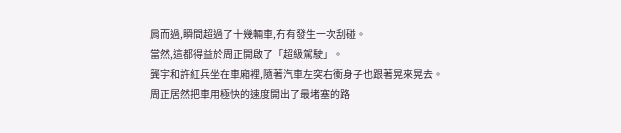肩而過,瞬間超過了十幾輛車,冇有發生一次刮碰。
當然,這都得益於周正開啟了「超級駕駛」。
龔宇和許紅兵坐在車廂裡,隨著汽車左突右衝身子也跟著晃來晃去。
周正居然把車用極快的速度開出了最堵塞的路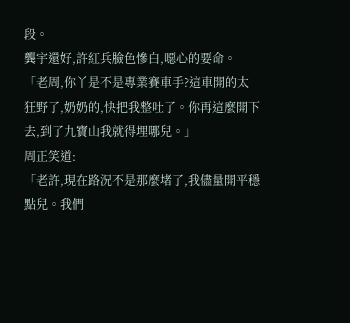段。
龔宇還好,許紅兵臉色慘白,噁心的要命。
「老周,你丫是不是專業賽車手?這車開的太狂野了,奶奶的,快把我整吐了。你再這麼開下去,到了九寶山我就得埋哪兒。」
周正笑道:
「老許,現在路況不是那麼堵了,我儘量開平穩點兒。我們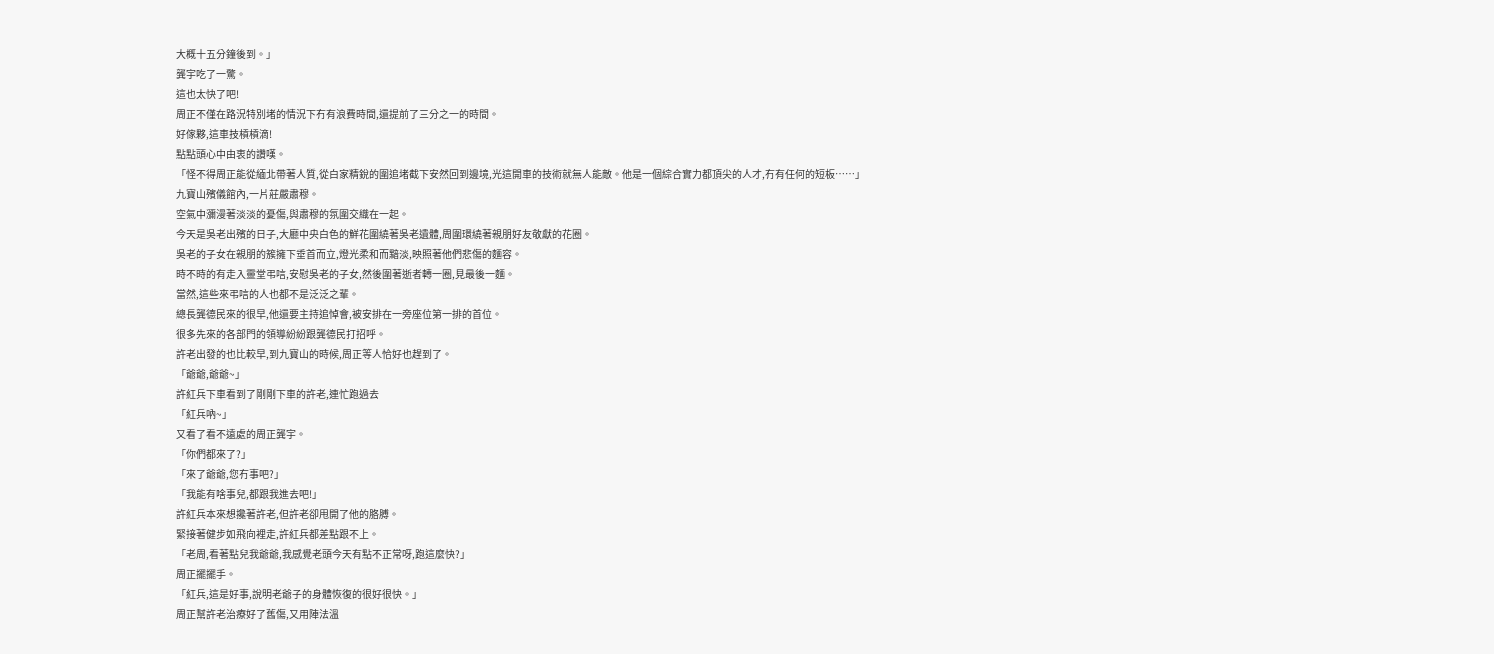大概十五分鐘後到。」
龔宇吃了一驚。
這也太快了吧!
周正不僅在路況特別堵的情況下冇有浪費時間,還提前了三分之一的時間。
好傢夥,這車技槓槓滴!
點點頭心中由衷的讚嘆。
「怪不得周正能從緬北帶著人質,從白家精銳的圍追堵截下安然回到邊境,光這開車的技術就無人能敵。他是一個綜合實力都頂尖的人才,冇有任何的短板……」
九寶山殯儀館內,一片莊嚴肅穆。
空氣中瀰漫著淡淡的憂傷,與肅穆的氛圍交織在一起。
今天是吳老出殯的日子,大廳中央白色的鮮花圍繞著吳老遺體,周圍環繞著親朋好友敬獻的花圈。
吳老的子女在親朋的簇擁下垂首而立,燈光柔和而黯淡,映照著他們悲傷的麵容。
時不時的有走入靈堂弔唁,安慰吳老的子女,然後圍著逝者轉一圈,見最後一麵。
當然,這些來弔唁的人也都不是泛泛之輩。
總長龔德民來的很早,他還要主持追悼會,被安排在一旁座位第一排的首位。
很多先來的各部門的領導紛紛跟龔德民打招呼。
許老出發的也比較早,到九寶山的時候,周正等人恰好也趕到了。
「爺爺,爺爺~」
許紅兵下車看到了剛剛下車的許老,連忙跑過去
「紅兵吶~」
又看了看不遠處的周正龔宇。
「你們都來了?」
「來了爺爺,您冇事吧?」
「我能有啥事兒,都跟我進去吧!」
許紅兵本來想攙著許老,但許老卻甩開了他的胳膊。
緊接著健步如飛向裡走,許紅兵都差點跟不上。
「老周,看著點兒我爺爺,我感覺老頭今天有點不正常呀,跑這麼快?」
周正擺擺手。
「紅兵,這是好事,說明老爺子的身體恢復的很好很快。」
周正幫許老治療好了舊傷,又用陣法溫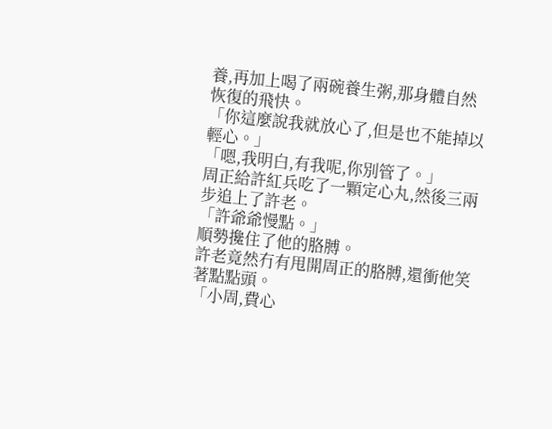養,再加上喝了兩碗養生粥,那身體自然恢復的飛快。
「你這麼說我就放心了,但是也不能掉以輕心。」
「嗯,我明白,有我呢,你別管了。」
周正給許紅兵吃了一顆定心丸,然後三兩步追上了許老。
「許爺爺慢點。」
順勢攙住了他的胳膊。
許老竟然冇有甩開周正的胳膊,還衝他笑著點點頭。
「小周,費心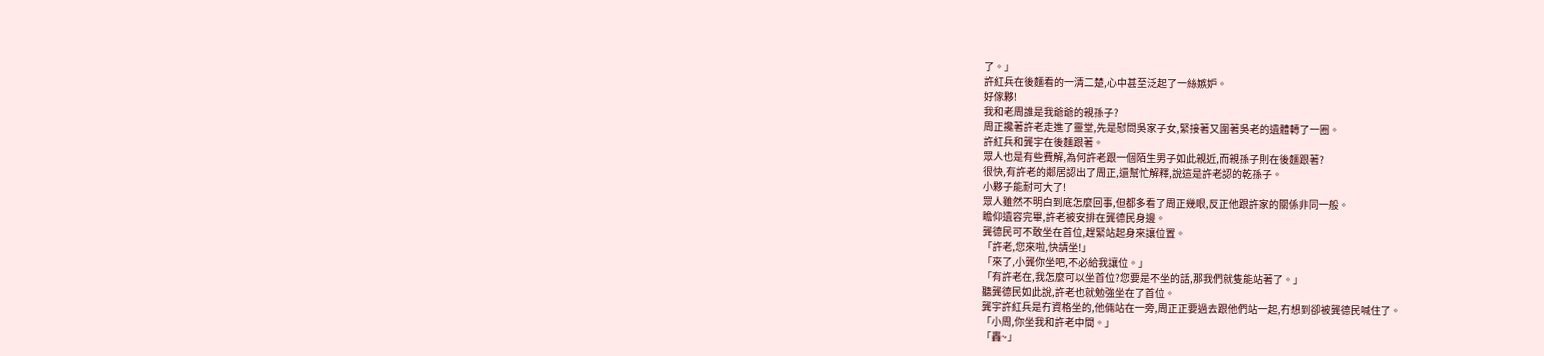了。」
許紅兵在後麵看的一清二楚,心中甚至泛起了一絲嫉妒。
好傢夥!
我和老周誰是我爺爺的親孫子?
周正攙著許老走進了靈堂,先是慰問吳家子女,緊接著又圍著吳老的遺體轉了一圈。
許紅兵和龔宇在後麵跟著。
眾人也是有些費解,為何許老跟一個陌生男子如此親近,而親孫子則在後麵跟著?
很快,有許老的鄰居認出了周正,還幫忙解釋,說這是許老認的乾孫子。
小夥子能耐可大了!
眾人雖然不明白到底怎麼回事,但都多看了周正幾眼,反正他跟許家的關係非同一般。
瞻仰遺容完畢,許老被安排在龔德民身邊。
龔德民可不敢坐在首位,趕緊站起身來讓位置。
「許老,您來啦,快請坐!」
「來了,小龔你坐吧,不必給我讓位。」
「有許老在,我怎麼可以坐首位?您要是不坐的話,那我們就隻能站著了。」
聽龔德民如此說,許老也就勉強坐在了首位。
龔宇許紅兵是冇資格坐的,他倆站在一旁,周正正要過去跟他們站一起,冇想到卻被龔德民喊住了。
「小周,你坐我和許老中間。」
「轟~」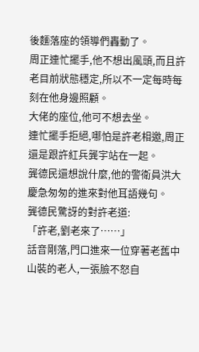後麵落座的領導們轟動了。
周正連忙擺手,他不想出風頭,而且許老目前狀態穩定,所以不一定每時每刻在他身邊照顧。
大佬的座位,他可不想去坐。
連忙擺手拒絕,哪怕是許老相邀,周正還是跟許紅兵龔宇站在一起。
龔德民還想說什麼,他的警衛員洪大慶急匆匆的進來對他耳語幾句。
龔德民驚訝的對許老道:
「許老,劉老來了……」
話音剛落,門口進來一位穿著老舊中山裝的老人,一張臉不怒自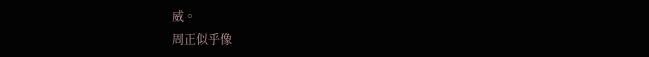威。
周正似乎像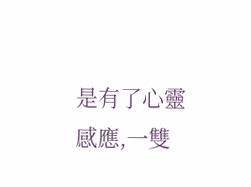是有了心靈感應,一雙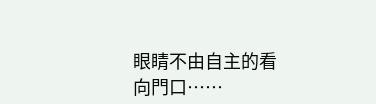眼睛不由自主的看向門口……